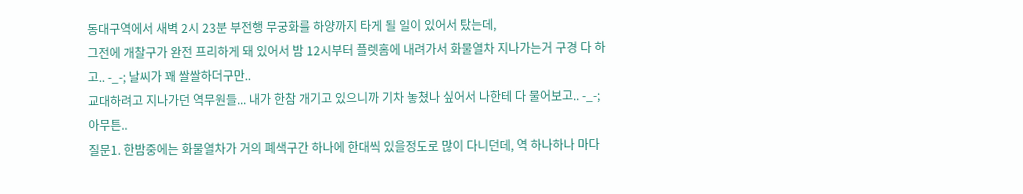동대구역에서 새벽 2시 23분 부전행 무궁화를 하양까지 타게 될 일이 있어서 탔는데,
그전에 개찰구가 완전 프리하게 돼 있어서 밤 12시부터 플렛홈에 내려가서 화물열차 지나가는거 구경 다 하고.. -_-; 날씨가 꽤 쌀쌀하더구만..
교대하려고 지나가던 역무원들... 내가 한참 개기고 있으니까 기차 놓쳤나 싶어서 나한테 다 물어보고.. -_-;
아무튼..
질문1. 한밤중에는 화물열차가 거의 폐색구간 하나에 한대씩 있을정도로 많이 다니던데, 역 하나하나 마다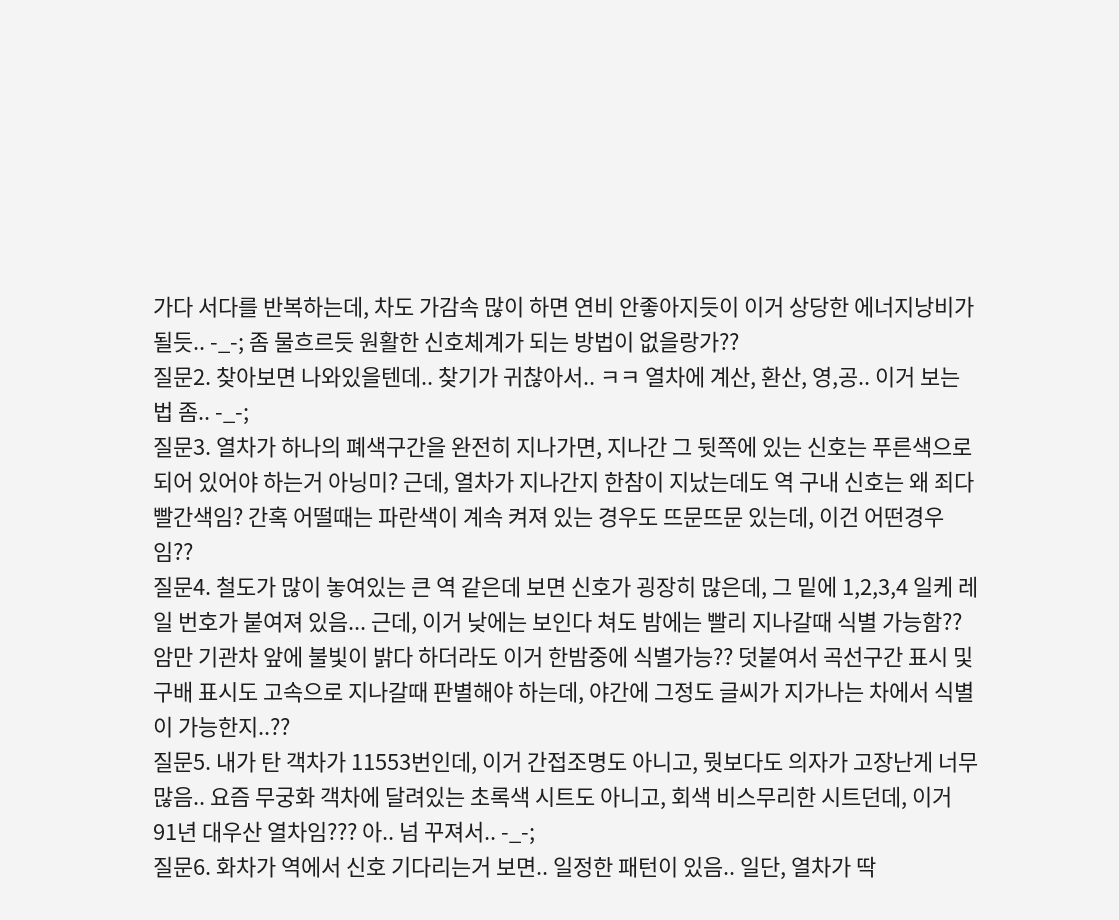가다 서다를 반복하는데, 차도 가감속 많이 하면 연비 안좋아지듯이 이거 상당한 에너지낭비가 될듯.. -_-; 좀 물흐르듯 원활한 신호체계가 되는 방법이 없을랑가??
질문2. 찾아보면 나와있을텐데.. 찾기가 귀찮아서.. ㅋㅋ 열차에 계산, 환산, 영,공.. 이거 보는 법 좀.. -_-;
질문3. 열차가 하나의 폐색구간을 완전히 지나가면, 지나간 그 뒷쪽에 있는 신호는 푸른색으로 되어 있어야 하는거 아닝미? 근데, 열차가 지나간지 한참이 지났는데도 역 구내 신호는 왜 죄다 빨간색임? 간혹 어떨때는 파란색이 계속 켜져 있는 경우도 뜨문뜨문 있는데, 이건 어떤경우임??
질문4. 철도가 많이 놓여있는 큰 역 같은데 보면 신호가 굉장히 많은데, 그 밑에 1,2,3,4 일케 레일 번호가 붙여져 있음... 근데, 이거 낮에는 보인다 쳐도 밤에는 빨리 지나갈때 식별 가능함?? 암만 기관차 앞에 불빛이 밝다 하더라도 이거 한밤중에 식별가능?? 덧붙여서 곡선구간 표시 및 구배 표시도 고속으로 지나갈때 판별해야 하는데, 야간에 그정도 글씨가 지가나는 차에서 식별이 가능한지..??
질문5. 내가 탄 객차가 11553번인데, 이거 간접조명도 아니고, 뭣보다도 의자가 고장난게 너무 많음.. 요즘 무궁화 객차에 달려있는 초록색 시트도 아니고, 회색 비스무리한 시트던데, 이거 91년 대우산 열차임??? 아.. 넘 꾸져서.. -_-;
질문6. 화차가 역에서 신호 기다리는거 보면.. 일정한 패턴이 있음.. 일단, 열차가 딱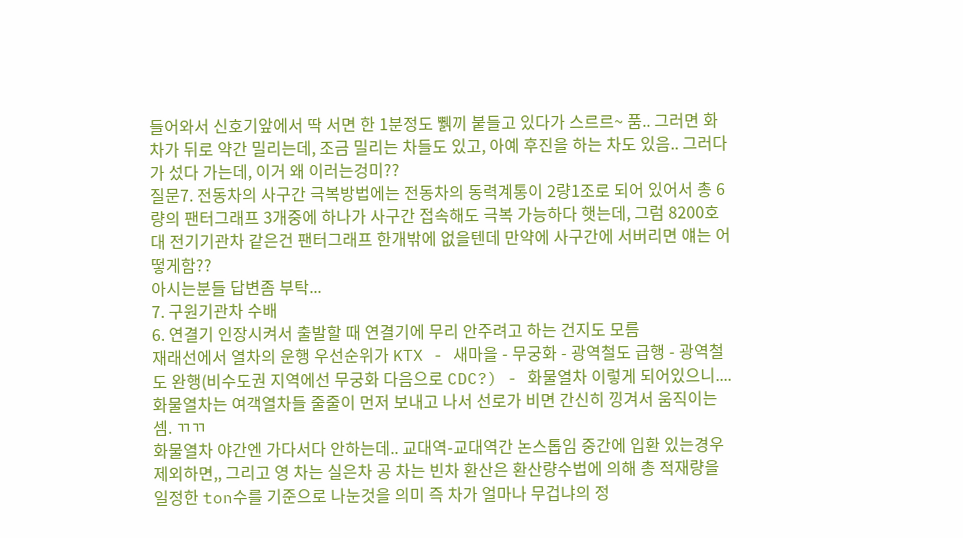들어와서 신호기앞에서 딱 서면 한 1분정도 쀍끼 붙들고 있다가 스르르~ 품.. 그러면 화차가 뒤로 약간 밀리는데, 조금 밀리는 차들도 있고, 아예 후진을 하는 차도 있음.. 그러다가 섰다 가는데, 이거 왜 이러는겅미??
질문7. 전동차의 사구간 극복방법에는 전동차의 동력계통이 2량1조로 되어 있어서 총 6량의 팬터그래프 3개중에 하나가 사구간 접속해도 극복 가능하다 햇는데, 그럼 8200호대 전기기관차 같은건 팬터그래프 한개밖에 없을텐데 만약에 사구간에 서버리면 얘는 어떻게함??
아시는분들 답변좀 부탁...
7. 구원기관차 수배
6. 연결기 인장시켜서 출발할 때 연결기에 무리 안주려고 하는 건지도 모름
재래선에서 열차의 운행 우선순위가 KTX - 새마을 - 무궁화 - 광역철도 급행 - 광역철도 완행(비수도권 지역에선 무궁화 다음으로 CDC?) - 화물열차 이렇게 되어있으니.... 화물열차는 여객열차들 줄줄이 먼저 보내고 나서 선로가 비면 간신히 낑겨서 움직이는 셈. ㄲㄲ
화물열차 야간엔 가다서다 안하는데.. 교대역-교대역간 논스톱임 중간에 입환 있는경우 제외하면,, 그리고 영 차는 실은차 공 차는 빈차 환산은 환산량수법에 의해 총 적재량을 일정한 ton수를 기준으로 나눈것을 의미 즉 차가 얼마나 무겁냐의 정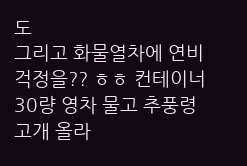도
그리고 화물열차에 연비걱정을?? ㅎㅎ 컨테이너 30량 영차 물고 추풍령고개 올라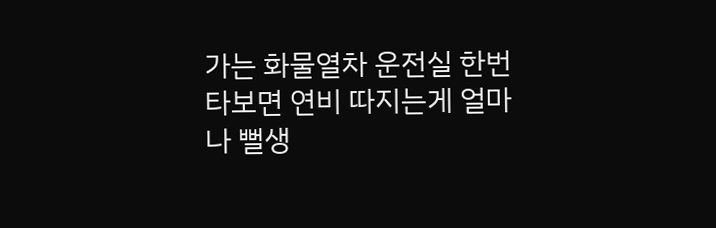가는 화물열차 운전실 한번 타보면 연비 따지는게 얼마나 뻘생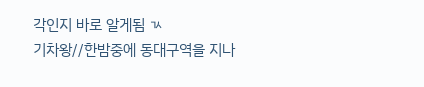각인지 바로 알게됨 ㄳ
기차왕//한밤중에 동대구역을 지나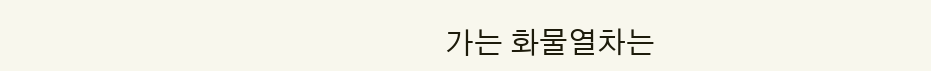가는 화물열차는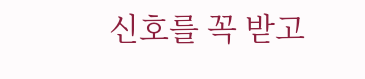신호를 꼭 받고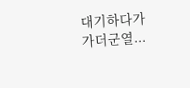대기하다가 가더군열...